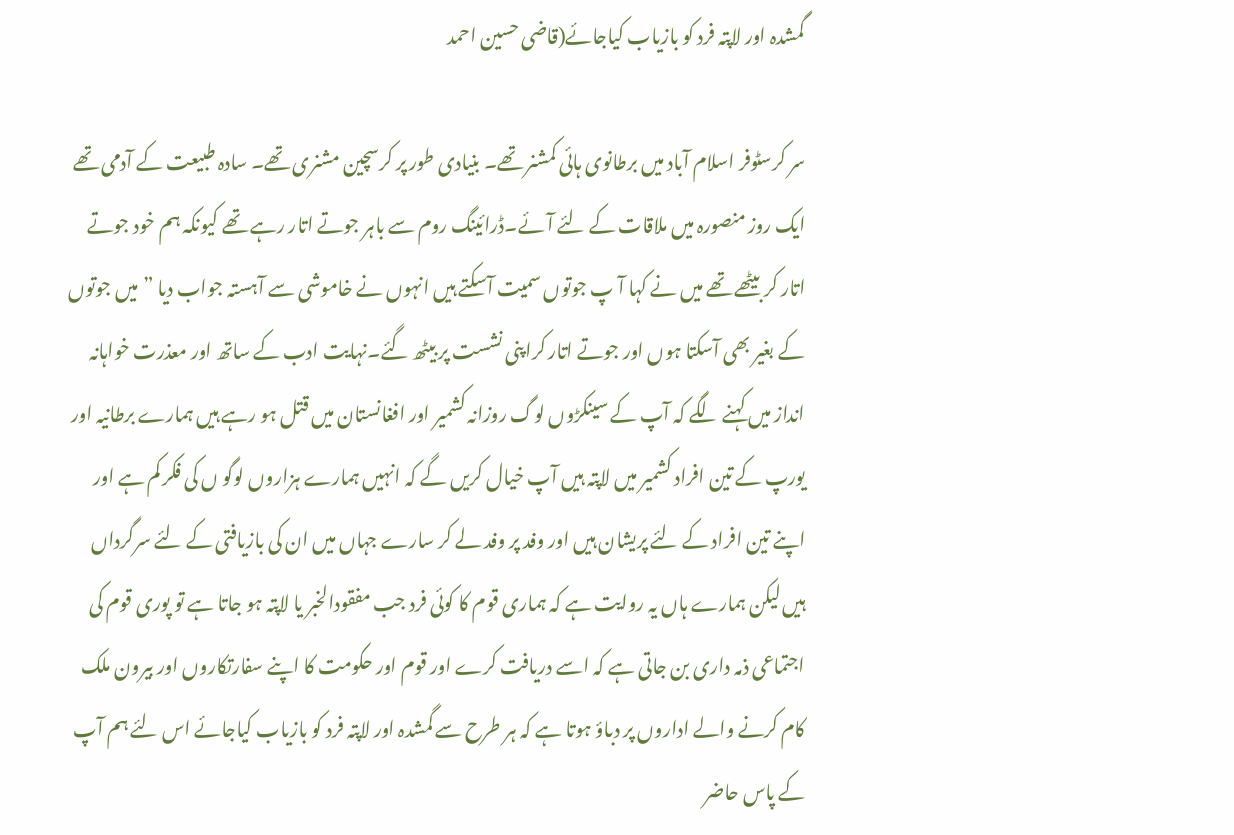گمشدہ اور لاپتہ فرد کو بازیاب کیاجائے(قاضی حسین احمد

سر کرسٹوفر اسلام آباد میں برطانوی ہائی کمشنر تھے۔ بنیادی طور پر کرسچین مشنری تھے۔ سادہ طبیعت کے آدمی تھے ایک روز منصورہ میں ملاقات کے لئے آئے۔ڈرائینگ روم سے باہر جوتے اتار رہے تھے کیونکہ ہم خود جوتے اتار کر بیٹھے تھے میں نے کہا آ پ جوتوں سمیت آسکتے ہیں انہوں نے خاموشی سے آہستہ جواب دیا ”میں جوتوں کے بغیر بھی آسکتا ہوں اور جوتے اتار کراپنی نشست پر بیٹھ گئے۔نہایت ادب کے ساتھ اور معذرت خواہانہ انداز میں کہنے لگے کہ آپ کے سینکڑوں لوگ روزانہ کشمیر اور افغانستان میں قتل ہو رہے ہیں ہمارے برطانیہ اور یورپ کے تین افراد کشمیر میں لاپتہ ہیں آپ خیال کریں گے کہ انہیں ہمارے ہزاروں لوگو ں کی فکر کم ہے اور اپنے تین افراد کے لئے پریشان ہیں اور وفد پر وفد لے کر سارے جہاں میں ان کی بازیافتی کے لئے سرگرداں ہیں لیکن ہمارے ہاں یہ روایت ہے کہ ہماری قوم کا کوئی فرد جب مفقودالخبر یا لاپتہ ہو جاتا ہے تو پوری قوم کی اجتماعی ذمہ داری بن جاتی ہے کہ اسے دریافت کرے اور قوم اور حکومت کا اپنے سفارتکاروں اور بیرون ملک کام کرنے والے اداروں پر دباؤ ہوتا ہے کہ ہر طرح سے گمشدہ اور لاپتہ فرد کو بازیاب کیاجائے اس لئے ہم آپ کے پاس حاضر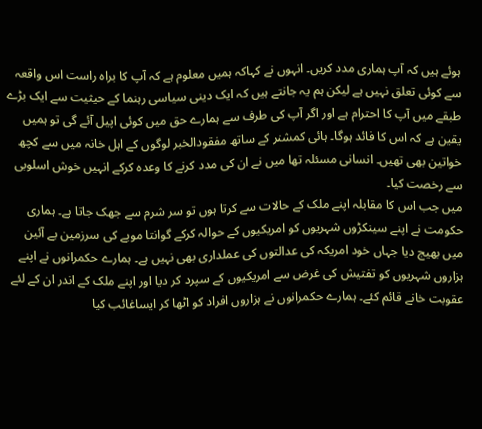ہوئے ہیں کہ آپ ہماری مدد کریں۔ انہوں نے کہاکہ ہمیں معلوم ہے کہ آپ کا براہ راست اس واقعہ سے کوئی تعلق نہیں ہے لیکن ہم یہ جانتے ہیں کہ ایک دینی سیاسی رہنما کے حیثیت سے ایک بڑے طبقے میں آپ کا احترام ہے اور اگر آپ کی طرف سے ہمارے حق میں کوئی اپیل آئے گی تو ہمیں یقین ہے کہ اس کا فائد ہوگا۔ ہائی کمشنر کے ساتھ مفقودالخبر لوگوں کے اہل خانہ میں سے کچھ خواتین بھی تھیں۔ انسانی مسئلہ تھا میں نے ان کی مدد کرنے کا وعدہ کرکے انہیں خوش اسلوبی سے رخصت کیا۔
میں جب اس کا مقابلہ اپنے ملک کے حالات سے کرتا ہوں تو سر شرم سے جھک جاتا ہے۔ ہماری حکومت نے اپنے سینکڑوں شہریوں کو امریکیوں کے حوالہ کرکے گوانتا موبے کی سرزمین بے آئین میں بھیج دیا جہاں خود امریکہ کی عدالتوں کی عملداری بھی نہیں ہے۔ ہمارے حکمرانوں نے اپنے ہزاروں شہریوں کو تفتیش کی غرض سے امریکیوں کے سپرد کر دیا اور اپنے ملک کے اندر ان کے لئے عقوبت خانے قائم کئے۔ ہمارے حکمرانوں نے ہزاروں افراد کو اٹھا کر ایساغائب کیا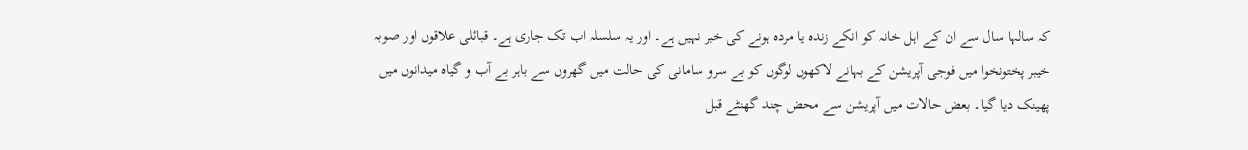کہ سالہا سال سے ان کے اہل خانہ کو انکے زندہ یا مردہ ہونے کی خبر نہیں ہے۔ اور یہ سلسلہ اب تک جاری ہے۔ قبائلی علاقوں اور صوبہ خیبر پختونخوا میں فوجی آپریشن کے بہانے لاکھوں لوگوں کو بے سرو سامانی کی حالت میں گھروں سے باہر بے آب و گیاہ میدانوں میں پھینک دیا گیا۔ بعض حالات میں آپریشن سے محض چند گھنٹے قبل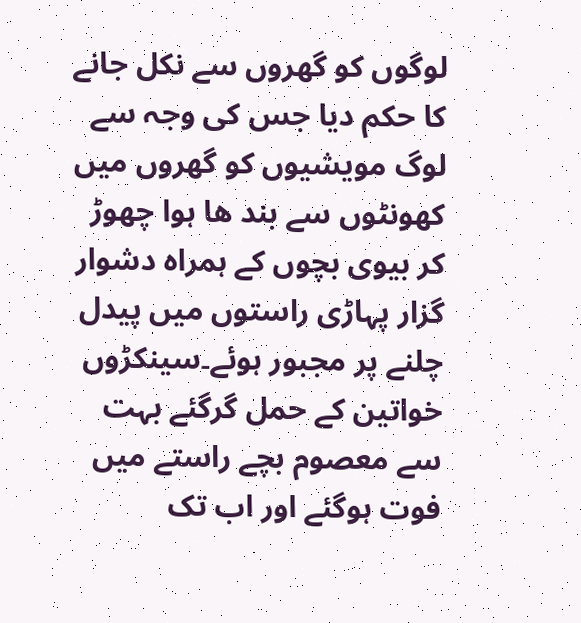لوگوں کو گھروں سے نکل جانے کا حکم دیا جس کی وجہ سے لوگ مویشیوں کو گھروں میں کھونٹوں سے بند ھا ہوا چھوڑ کر بیوی بچوں کے ہمراہ دشوار گزار پہاڑی راستوں میں پیدل چلنے پر مجبور ہوئے۔سینکڑوں خواتین کے حمل گرگئے بہت سے معصوم بچے راستے میں فوت ہوگئے اور اب تک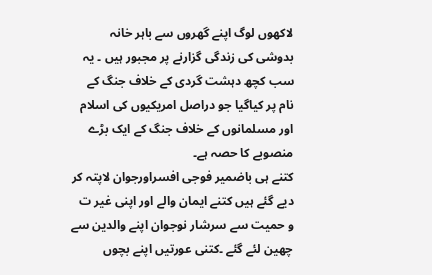لاکھوں لوگ اپنے گھروں سے باہر خانہ بدوشی کی زندگی گزارنے پر مجبور ہیں ۔ یہ سب کچھ دہشت گردی کے خلاف جنگ کے نام پر کیاگیا جو دراصل امریکیوں کی اسلام اور مسلمانوں کے خلاف جنگ کے ایک بڑے منصوبے کا حصہ ہے۔
کتنے ہی باضمیر فوجی افسراورجوان لاپتہ کر دیے گئے ہیں کتنے ایمان والے اور اپنی غیر ت و حمیت سے سرشار نوجوان اپنے والدین سے چھین لئے گئے ۔کتنی عورتیں اپنے بچوں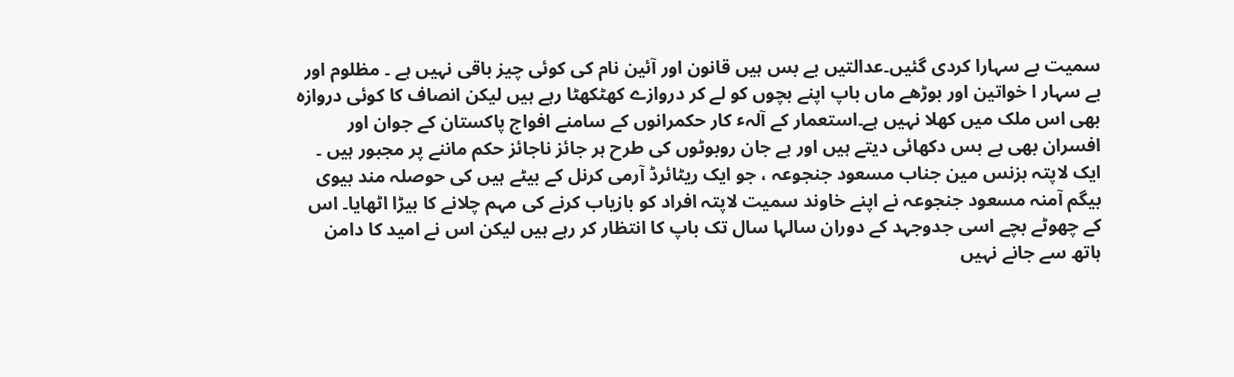سمیت بے سہارا کردی گئیں۔عدالتیں بے بس ہیں قانون اور آئین نام کی کوئی چیز باقی نہیں ہے ۔ مظلوم اور بے سہار ا خواتین اور بوڑھے ماں باپ اپنے بچوں کو لے کر دروازے کھٹکھٹا رہے ہیں لیکن انصاف کا کوئی دروازہ بھی اس ملک میں کھلا نہیں ہے۔استعمار کے آلہٴ کار حکمرانوں کے سامنے افواج پاکستان کے جوان اور افسران بھی بے بس دکھائی دیتے ہیں اور بے جان روبوٹوں کی طرح ہر جائز ناجائز حکم ماننے پر مجبور ہیں ۔
ایک لاپتہ بزنس مین جناب مسعود جنجوعہ ، جو ایک ریٹائرڈ آرمی کرنل کے بیٹے ہیں کی حوصلہ مند بیوی بیگم آمنہ مسعود جنجوعہ نے اپنے خاوند سمیت لاپتہ افراد کو بازیاب کرنے کی مہم چلانے کا بیڑا اٹھایا۔ اس کے چھوٹے بچے اسی جدوجہد کے دوران سالہا سال تک باپ کا انتظار کر رہے ہیں لیکن اس نے امید کا دامن ہاتھ سے جانے نہیں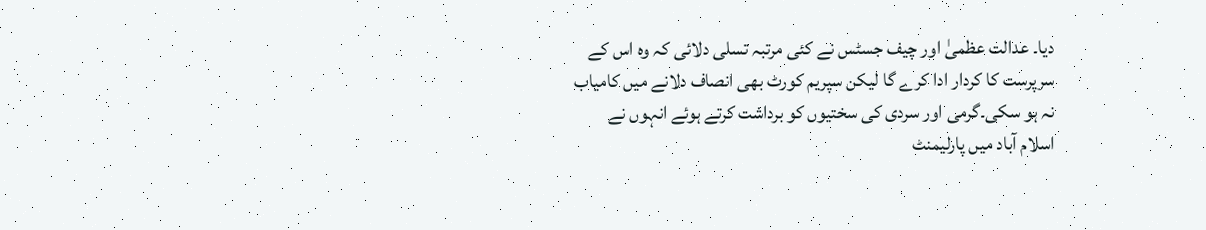دیا۔ عدالت عظمیٰ اور چیف جسٹس نے کئی مرتبہ تسلی دلائی کہ وہ اس کے سرپرست کا کردار ادا کرے گا لیکن سپریم کورٹ بھی انصاف دلانے میں کامیاب نہ ہو سکی۔گرمی اور سردی کی سختیوں کو برداشت کرتے ہوئے انہوں نے اسلام آباد میں پارلیمنٹ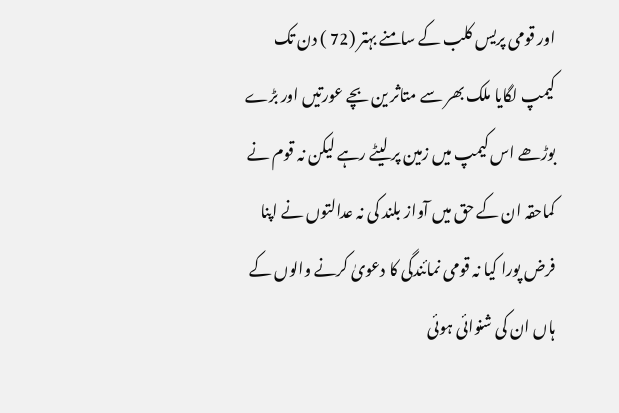اور قومی پریس کلب کے سامنے بہتر (72 ) دن تک کیمپ لگایا ملک بھر سے متاثر ین بچے عورتیں اور بڑے بوڑھے اس کیمپ میں زمین پر لیٹے رہے لیکن نہ قوم نے کماحقہ ان کے حق میں آواز بلند کی نہ عدالتوں نے اپنا فرض پورا کیا نہ قومی نمائندگی کا دعویٰ کرنے والوں کے ہاں ان کی شنوائی ہوئی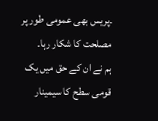۔پریس بھی عمومی طور پر مصلحت کا شکار رہا۔
ہم نے ان کے حق میں یک قومی سطح کا سیمینار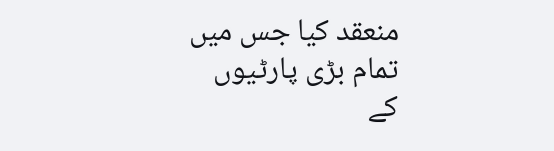منعقد کیا جس میں تمام بڑی پارٹیوں کے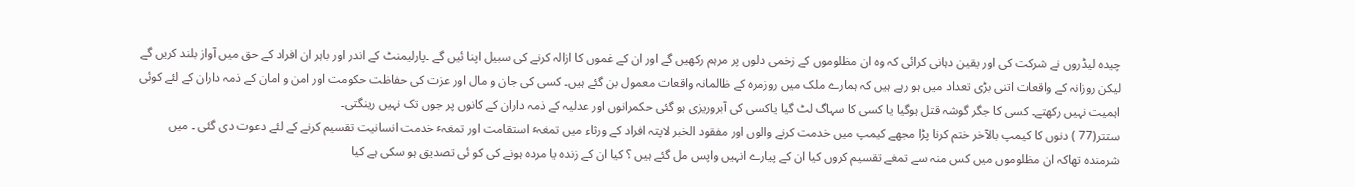چیدہ لیڈروں نے شرکت کی اور یقین دہانی کرائی کہ وہ ان مظلوموں کے زخمی دلوں پر مرہم رکھیں گے اور ان کے غموں کا ازالہ کرنے کی سبیل اپنا ئیں گے ۔پارلیمنٹ کے اندر اور باہر ان افراد کے حق میں آواز بلند کریں گے لیکن روزانہ کے واقعات اتنی بڑی تعداد میں ہو رہے ہیں کہ ہمارے ملک میں روزمرہ کے ظالمانہ واقعات معمول بن گئے ہیں۔ کسی کی جان و مال اور عزت کی حفاظت حکومت اور امن و امان کے ذمہ داران کے لئے کوئی اہمیت نہیں رکھتے۔ کسی کا جگر گوشہ قتل ہوگیا یا کسی کا سہاگ لٹ گیا یاکسی کی آبروریزی ہو گئی حکمرانوں اور عدلیہ کے ذمہ داران کے کانوں پر جوں تک نہیں رینگتی۔
ستتر(77 ) دنوں کا کیمپ بالآخر ختم کرنا پڑا مجھے کیمپ میں خدمت کرنے والوں اور مفقود الخبر لاپتہ افراد کے ورثاء میں تمغہٴ استقامت اور تمغہٴ خدمت انسانیت تقسیم کرنے کے لئے دعوت دی گئی ۔ میں شرمندہ تھاکہ ان مظلوموں میں کس منہ سے تمغے تقسیم کروں کیا ان کے پیارے انہیں واپس مل گئے ہیں ؟ کیا ان کے زندہ یا مردہ ہونے کی کو ئی تصدیق ہو سکی ہے کیا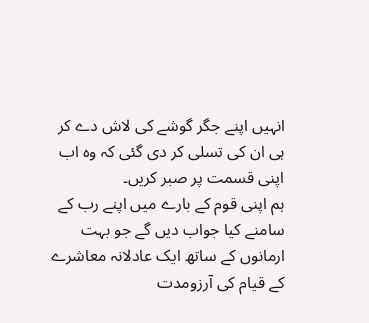انہیں اپنے جگر گوشے کی لاش دے کر ہی ان کی تسلی کر دی گئی کہ وہ اب اپنی قسمت پر صبر کریں۔
ہم اپنی قوم کے بارے میں اپنے رب کے سامنے کیا جواب دیں گے جو بہت ارمانوں کے ساتھ ایک عادلانہ معاشرے کے قیام کی آرزومدت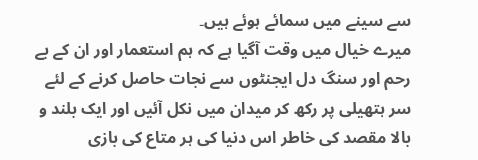سے سینے میں سمائے ہوئے ہیں۔
میرے خیال میں وقت آگیا ہے کہ ہم استعمار اور ان کے بے رحم اور سنگ دل ایجنٹوں سے نجات حاصل کرنے کے لئے سر ہتھیلی پر رکھ کر میدان میں نکل آئیں اور ایک بلند و بالا مقصد کی خاطر اس دنیا کی ہر متاع کی بازی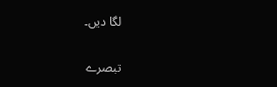لگا دیں۔

تبصرے